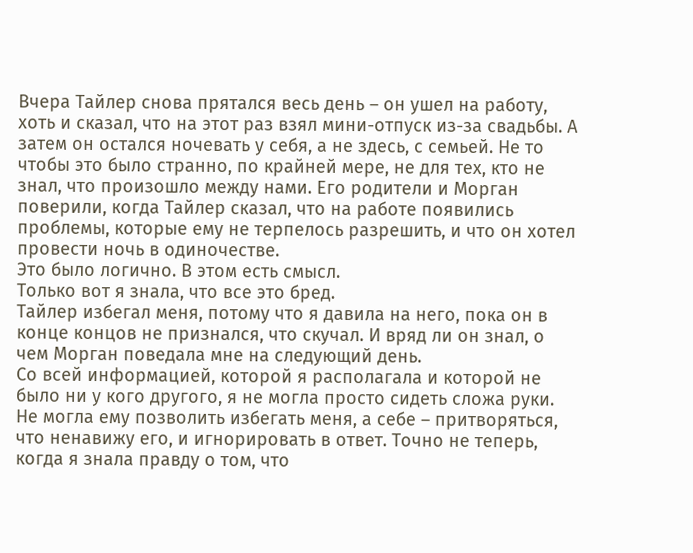Вчера Тайлер снова прятался весь день – он ушел на работу, хоть и сказал, что на этот раз взял мини-отпуск из-за свадьбы. А затем он остался ночевать у себя, а не здесь, с семьей. Не то чтобы это было странно, по крайней мере, не для тех, кто не знал, что произошло между нами. Его родители и Морган поверили, когда Тайлер сказал, что на работе появились проблемы, которые ему не терпелось разрешить, и что он хотел провести ночь в одиночестве.
Это было логично. В этом есть смысл.
Только вот я знала, что все это бред.
Тайлер избегал меня, потому что я давила на него, пока он в конце концов не признался, что скучал. И вряд ли он знал, о чем Морган поведала мне на следующий день.
Со всей информацией, которой я располагала и которой не было ни у кого другого, я не могла просто сидеть сложа руки. Не могла ему позволить избегать меня, а себе – притворяться, что ненавижу его, и игнорировать в ответ. Точно не теперь, когда я знала правду о том, что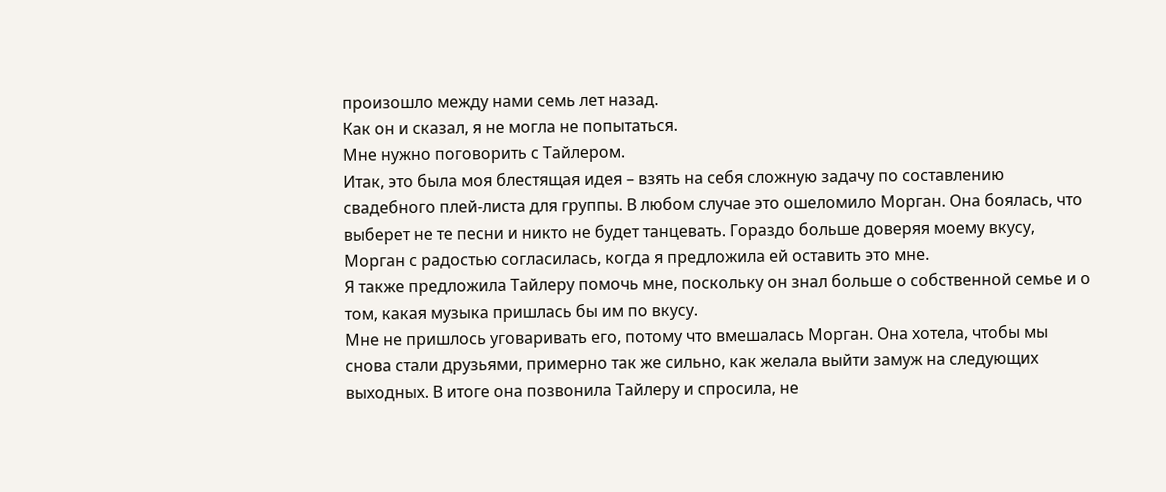произошло между нами семь лет назад.
Как он и сказал, я не могла не попытаться.
Мне нужно поговорить с Тайлером.
Итак, это была моя блестящая идея – взять на себя сложную задачу по составлению свадебного плей-листа для группы. В любом случае это ошеломило Морган. Она боялась, что выберет не те песни и никто не будет танцевать. Гораздо больше доверяя моему вкусу, Морган с радостью согласилась, когда я предложила ей оставить это мне.
Я также предложила Тайлеру помочь мне, поскольку он знал больше о собственной семье и о том, какая музыка пришлась бы им по вкусу.
Мне не пришлось уговаривать его, потому что вмешалась Морган. Она хотела, чтобы мы снова стали друзьями, примерно так же сильно, как желала выйти замуж на следующих выходных. В итоге она позвонила Тайлеру и спросила, не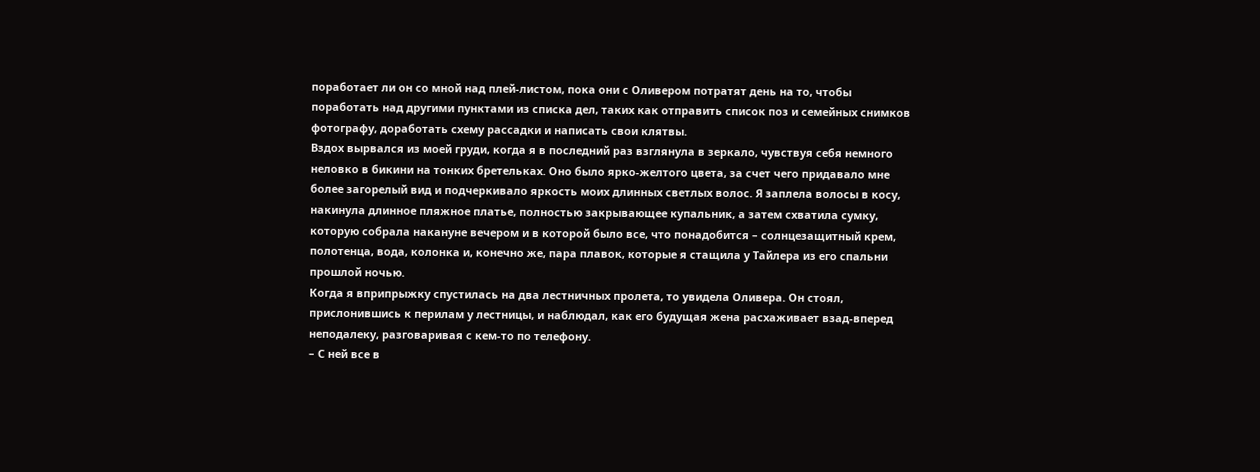поработает ли он со мной над плей-листом, пока они с Оливером потратят день на то, чтобы поработать над другими пунктами из списка дел, таких как отправить список поз и семейных снимков фотографу, доработать схему рассадки и написать свои клятвы.
Вздох вырвался из моей груди, когда я в последний раз взглянула в зеркало, чувствуя себя немного неловко в бикини на тонких бретельках. Оно было ярко-желтого цвета, за счет чего придавало мне более загорелый вид и подчеркивало яркость моих длинных светлых волос. Я заплела волосы в косу, накинула длинное пляжное платье, полностью закрывающее купальник, а затем схватила сумку, которую собрала накануне вечером и в которой было все, что понадобится – солнцезащитный крем, полотенца, вода, колонка и, конечно же, пара плавок, которые я стащила у Тайлера из его спальни прошлой ночью.
Когда я вприпрыжку спустилась на два лестничных пролета, то увидела Оливера. Он стоял, прислонившись к перилам у лестницы, и наблюдал, как его будущая жена расхаживает взад-вперед неподалеку, разговаривая с кем-то по телефону.
– С ней все в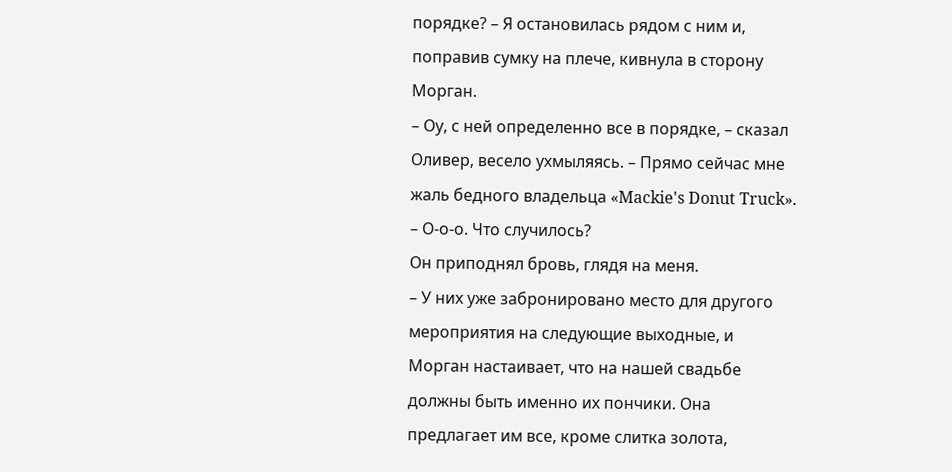порядке? – Я остановилась рядом с ним и, поправив сумку на плече, кивнула в сторону Морган.
– Оу, с ней определенно все в порядке, – сказал Оливер, весело ухмыляясь. – Прямо сейчас мне жаль бедного владельца «Mackie's Donut Truck».
– О-о-о. Что случилось?
Он приподнял бровь, глядя на меня.
– У них уже забронировано место для другого мероприятия на следующие выходные, и Морган настаивает, что на нашей свадьбе должны быть именно их пончики. Она предлагает им все, кроме слитка золота,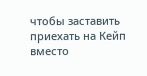чтобы заставить приехать на Кейп вместо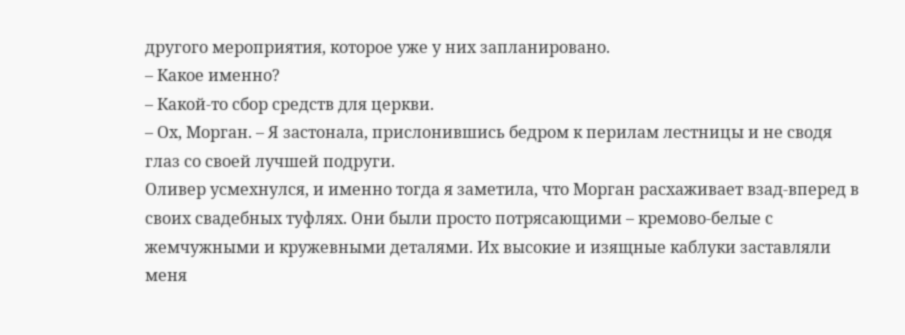другого мероприятия, которое уже у них запланировано.
– Какое именно?
– Какой-то сбор средств для церкви.
– Ох, Морган. – Я застонала, прислонившись бедром к перилам лестницы и не сводя глаз со своей лучшей подруги.
Оливер усмехнулся, и именно тогда я заметила, что Морган расхаживает взад-вперед в своих свадебных туфлях. Они были просто потрясающими – кремово-белые с жемчужными и кружевными деталями. Их высокие и изящные каблуки заставляли меня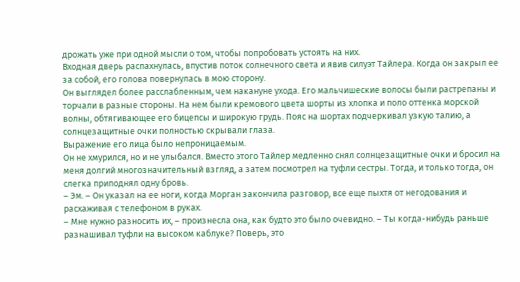дрожать уже при одной мысли о том, чтобы попробовать устоять на них.
Входная дверь распахнулась, впустив поток солнечного света и явив силуэт Тайлера. Когда он закрыл ее за собой, его голова повернулась в мою сторону.
Он выглядел более расслабленным, чем накануне ухода. Его мальчишеские волосы были растрепаны и торчали в разные стороны. На нем были кремового цвета шорты из хлопка и поло оттенка морской волны, обтягивающее его бицепсы и широкую грудь. Пояс на шортах подчеркивал узкую талию, а солнцезащитные очки полностью скрывали глаза.
Выражение его лица было непроницаемым.
Он не хмурился, но и не улыбался. Вместо этого Тайлер медленно снял солнцезащитные очки и бросил на меня долгий многозначительный взгляд, а затем посмотрел на туфли сестры. Тогда, и только тогда, он слегка приподнял одну бровь.
– Эм. – Он указал на ее ноги, когда Морган закончила разговор, все еще пыхтя от негодования и расхаживая с телефоном в руках.
– Мне нужно разносить их, – произнесла она, как будто это было очевидно. – Ты когда-нибудь раньше разнашивал туфли на высоком каблуке? Поверь, это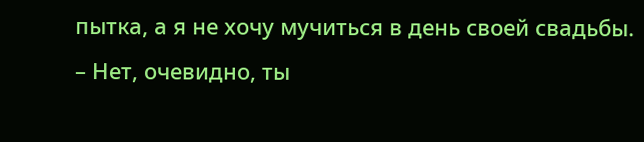пытка, а я не хочу мучиться в день своей свадьбы.
– Нет, очевидно, ты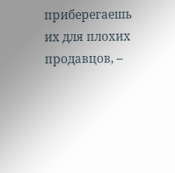приберегаешь их для плохих продавцов, –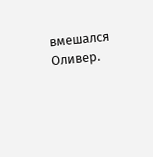вмешался Оливер.